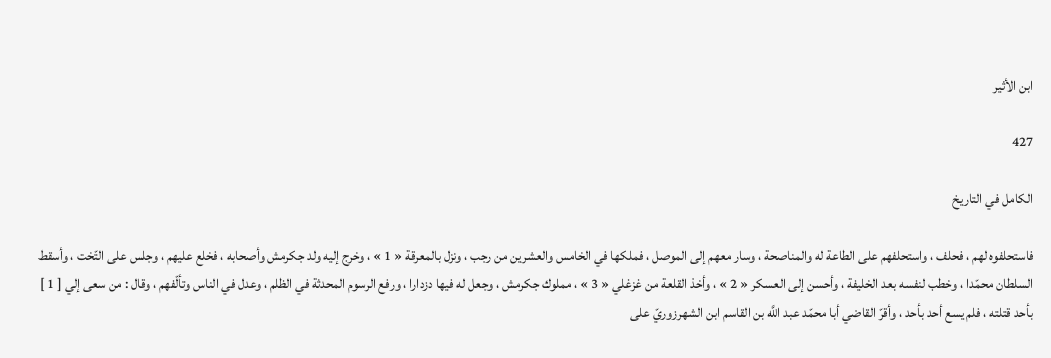ابن الأثير

427

الكامل في التاريخ

فاستحلفوه لهم ، فحلف ، واستحلفهم على الطاعة له والمناصحة ، وسار معهم إلى الموصل ، فملكها في الخامس والعشرين من رجب ، ونزل بالمعرقة « 1 » ، وخرج إليه ولد جكرمش وأصحابه ، فخلع عليهم ، وجلس على التّخت ، وأسقط السلطان محمّدا ، وخطب لنفسه بعد الخليفة ، وأحسن إلى العسكر « 2 » ، وأخذ القلعة من غزغلي « 3 » ، مملوك جكرمش ، وجعل له فيها دزدارا ، ورفع الرسوم المحدثة في الظلم ، وعدل في الناس وتألّفهم ، وقال : من سعى إلي [ 1 ] بأحد قتلته ، فلم يسع أحد بأحد ، وأقرّ القاضي أبا محمّد عبد اللَّه بن القاسم ابن الشهرزوريّ على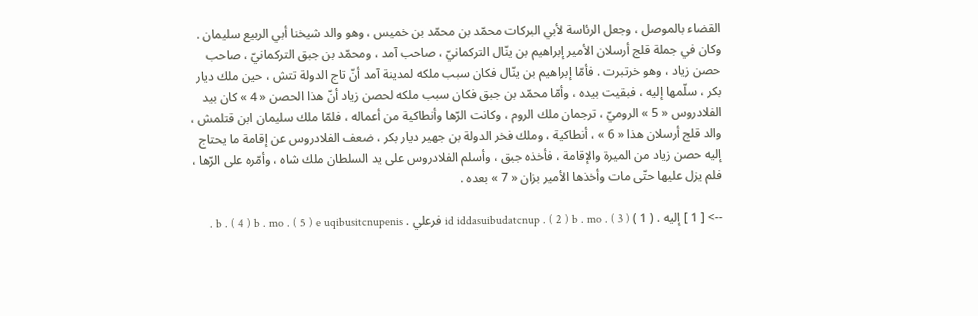القضاء بالموصل ، وجعل الرئاسة لأبي البركات محمّد بن محمّد بن خميس ، وهو والد شيخنا أبي الربيع سليمان . وكان في جملة قلج أرسلان الأمير إبراهيم بن ينّال التركمانيّ ، صاحب آمد ، ومحمّد بن جبق التركمانيّ ، صاحب حصن زياد ، وهو خرتبرت . فأمّا إبراهيم بن ينّال فكان سبب ملكه لمدينة آمد أنّ تاج الدولة تتش ، حين ملك ديار بكر ، سلّمها إليه ، فبقيت بيده ، وأمّا محمّد بن جبق فكان سبب ملكه لحصن زياد أنّ هذا الحصن « 4 » كان بيد الفلادروس « 5 » الروميّ ، ترجمان ملك الروم ، وكانت الرّها وأنطاكية من أعماله ، فلمّا ملك سليمان ابن قتلمش ، والد قلج أرسلان هذا « 6 » ، أنطاكية ، وملك فخر الدولة بن جهير ديار بكر ، ضعف الفلادروس عن إقامة ما يحتاج إليه حصن زياد من الميرة والإقامة ، فأخذه جبق ، وأسلم الفلادروس على يد السلطان ملك شاه ، وأمّره على الرّها ، فلم يزل عليها حتّى مات وأخذها الأمير بزان « 7 » بعده .

--> [ 1 ] إليه . ( 1 ) id iddasuibudatcnup . ( 2 ) b . mo . ( 3 ) فرعلي . b . ( 4 ) b . mo . ( 5 ) e uqibusitcnupenis .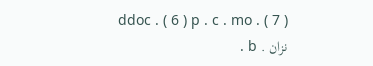ddoc . ( 6 ) p . c . mo . ( 7 ) نزان . b .